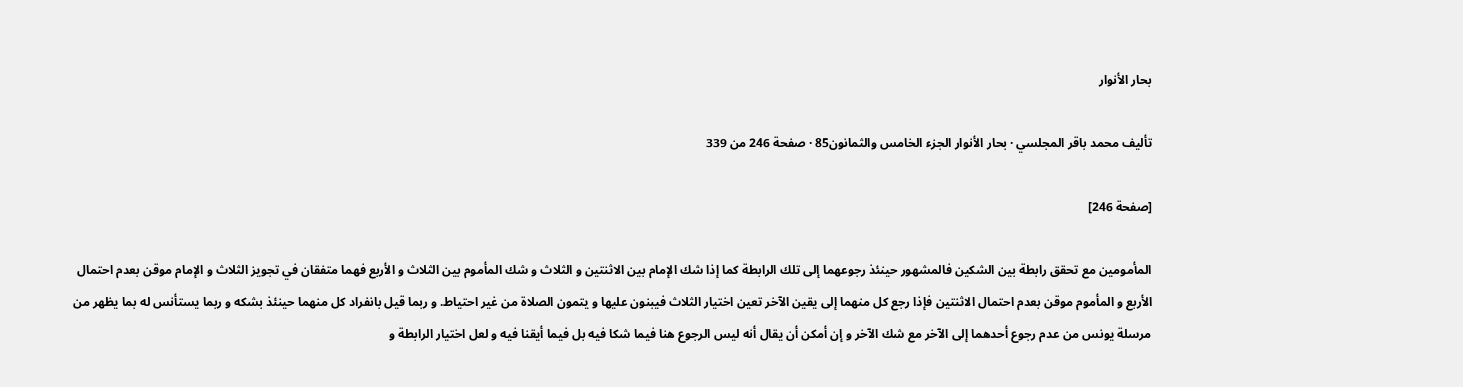بحار الأنوار

تأليف محمد باقر المجلسي · بحار الأنوار الجزء الخامس والثمانون85 · صفحة 246 من 339

[صفحة 246]

المأمومين مع تحقق رابطة بين الشكين فالمشهور حينئذ رجوعهما إلى تلك الرابطة كما إذا شك الإمام بين الاثنتين و الثلاث و شك المأموم بين الثلاث و الأربع فهما متفقان في تجويز الثلاث و الإمام موقن بعدم احتمال الأربع و المأموم موقن بعدم احتمال الاثنتين فإذا رجع كل منهما إلى يقين الآخر تعين اختيار الثلاث فيبنون عليها و يتمون الصلاة من غير احتياط. و ربما قيل بانفراد كل منهما حينئذ بشكه و ربما يستأنس له بما يظهر من مرسلة يونس من عدم رجوع أحدهما إلى الآخر مع شك الآخر و إن أمكن أن يقال أنه ليس الرجوع هنا فيما شكا فيه بل فيما أيقنا فيه و لعل اختيار الرابطة و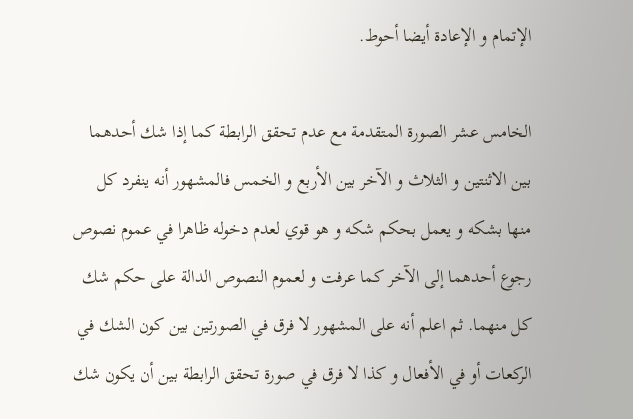الإتمام و الإعادة أيضا أحوط.

الخامس عشر الصورة المتقدمة مع عدم تحقق الرابطة كما إذا شك أحدهما بين الاثنتين و الثلاث و الآخر بين الأربع و الخمس فالمشهور أنه ينفرد كل منها بشكه و يعمل بحكم شكه و هو قوي لعدم دخوله ظاهرا في عموم نصوص رجوع أحدهما إلى الآخر كما عرفت و لعموم النصوص الدالة على حكم شك كل منهما. ثم اعلم أنه على المشهور لا فرق في الصورتين بين كون الشك في الركعات أو في الأفعال و كذا لا فرق في صورة تحقق الرابطة بين أن يكون شك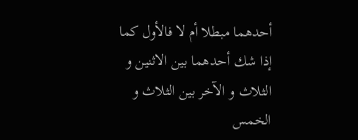أحدهما مبطلا أم لا فالأول كما إذا شك أحدهما بين الاثنين و الثلاث و الآخر بين الثلاث و الخمس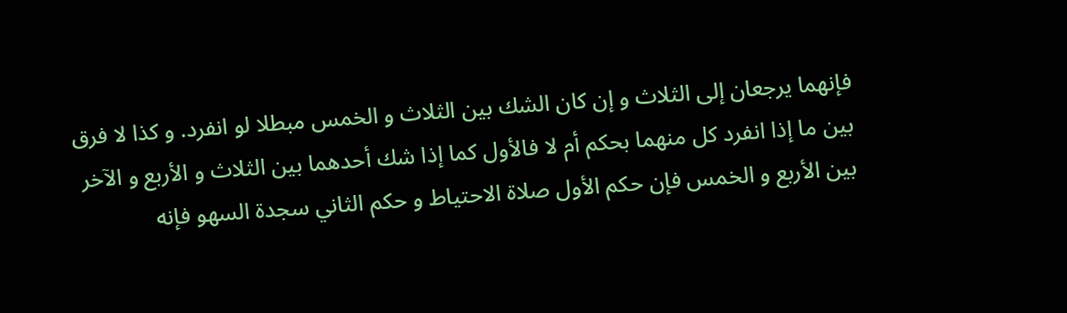فإنهما يرجعان إلى الثلاث و إن كان الشك بين الثلاث و الخمس مبطلا لو انفرد. و كذا لا فرق بين ما إذا انفرد كل منهما بحكم أم لا فالأول كما إذا شك أحدهما بين الثلاث و الأربع و الآخر بين الأربع و الخمس فإن حكم الأول صلاة الاحتياط و حكم الثاني سجدة السهو فإنه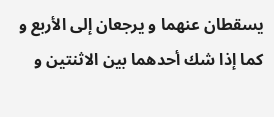يسقطان عنهما و يرجعان إلى الأربع و كما إذا شك أحدهما بين الاثنتين و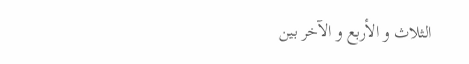الثلاث و الأربع و الآخر بين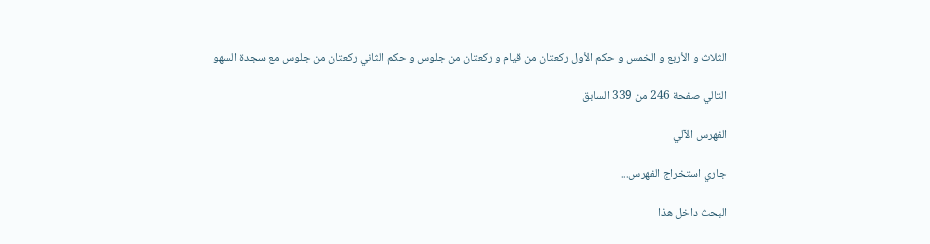الثلاث و الأربع و الخمس و حكم الأول ركعتان من قيام و ركعتان من جلوس و حكم الثاني ركعتان من جلوس مع سجدة السهو

التالي صفحة 246 من 339 السابق

الفهرس الآلي

جاري استخراج الفهرس...

البحث داخل هذا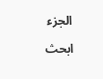الجزء

ابحث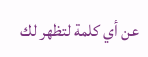عن أي كلمة لتظهر لك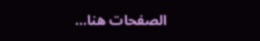الصفحات هنا...